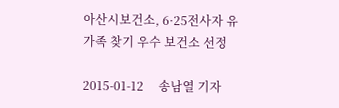아산시보건소, 6·25전사자 유가족 찾기 우수 보건소 선정

2015-01-12     송남열 기자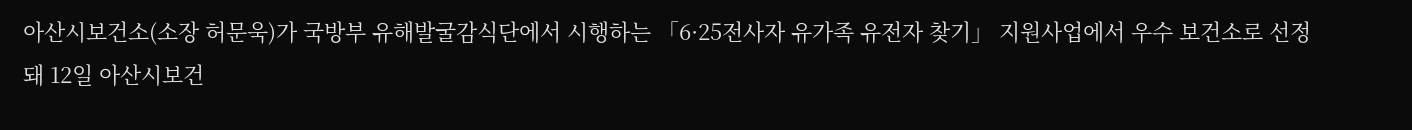아산시보건소(소장 허문욱)가 국방부 유해발굴감식단에서 시행하는 「6·25전사자 유가족 유전자 찾기」 지원사업에서 우수 보건소로 선정돼 12일 아산시보건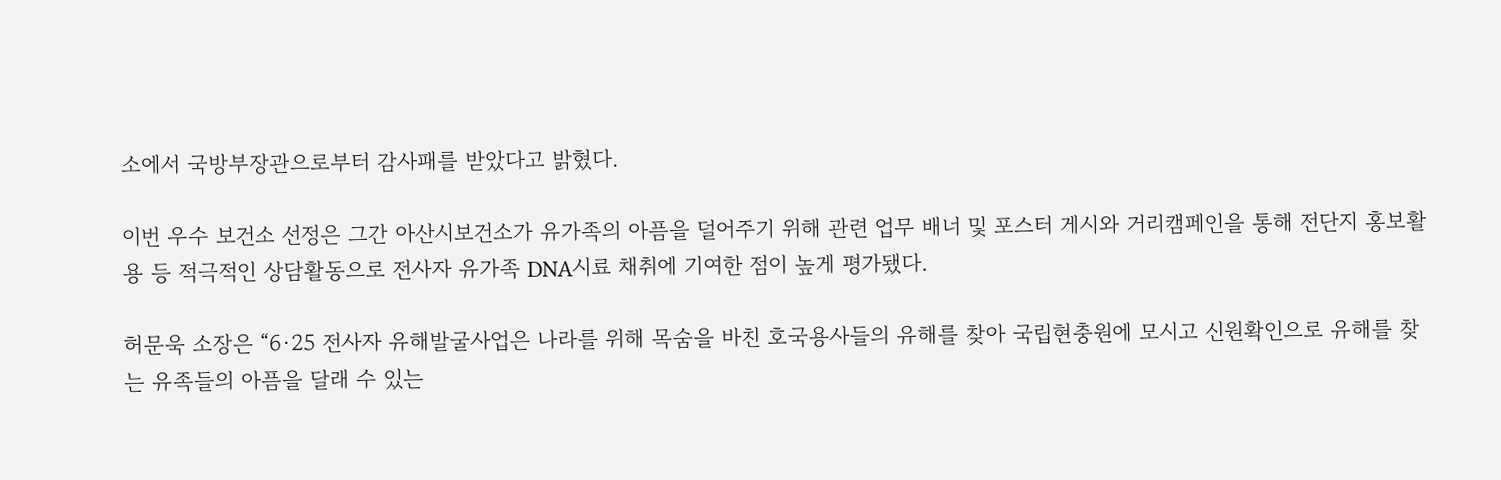소에서 국방부장관으로부터 감사패를 받았다고 밝혔다.

이번 우수 보건소 선정은 그간 아산시보건소가 유가족의 아픔을 덜어주기 위해 관련 업무 배너 및 포스터 게시와 거리캠페인을 통해 전단지 홍보활용 등 적극적인 상담활동으로 전사자 유가족 DNA시료 채취에 기여한 점이 높게 평가됐다.

허문욱 소장은 “6·25 전사자 유해발굴사업은 나라를 위해 목숨을 바친 호국용사들의 유해를 찾아 국립현충원에 모시고 신원확인으로 유해를 찾는 유족들의 아픔을 달래 수 있는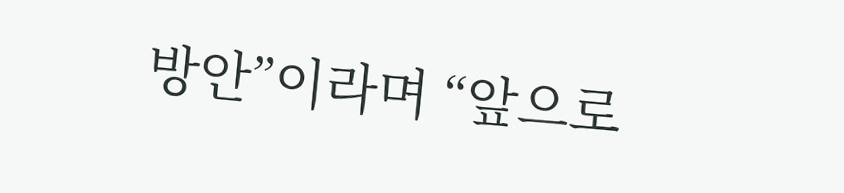방안”이라며 “앞으로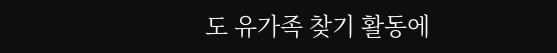도 유가족 찾기 활동에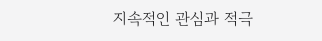지속적인 관심과 적극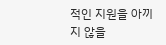적인 지원을 아끼지 않을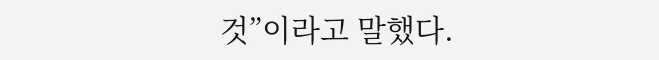것”이라고 말했다.